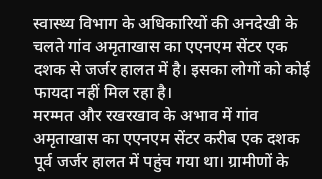स्वास्थ्य विभाग के अधिकारियों की अनदेखी के चलते गांव अमृताखास का एएनएम सेंटर एक दशक से जर्जर हालत में है। इसका लोगों को कोई फायदा नहीं मिल रहा है।
मरम्मत और रखरखाव के अभाव में गांव अमृताखास का एएनएम सेंटर करीब एक दशक पूर्व जर्जर हालत में पहुंच गया था। ग्रामीणों के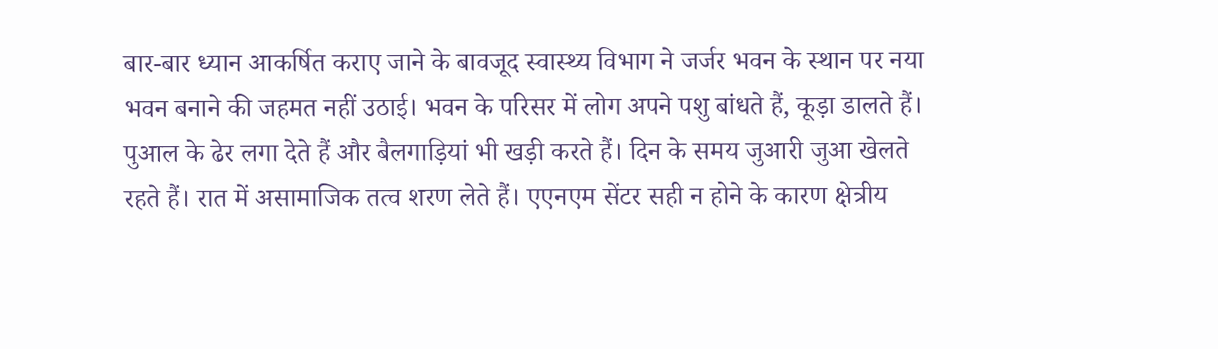बार-बार ध्यान आकर्षित कराए जाने के बावजूद स्वास्थ्य विभाग ने जर्जर भवन के स्थान पर नया भवन बनाने की जहमत नहीं उठाई। भवन के परिसर में लोग अपने पशु बांधते हैं, कूड़ा डालते हैं। पुआल के ढेर लगा देते हैं और बैलगाड़ियां भी खड़ी करते हैं। दिन के समय जुआरी जुआ खेलते रहते हैं। रात में असामाजिक तत्व शरण लेते हैं। एएनएम सेंटर सही न होने के कारण क्षेत्रीय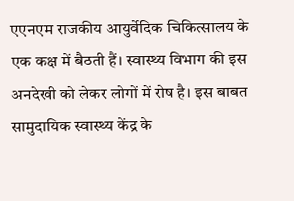एएनएम राजकीय आयुर्वेदिक चिकित्सालय के एक कक्ष में बैठती हैं। स्वास्थ्य विभाग की इस अनदेखी को लेकर लोगों में रोष है। इस बाबत सामुदायिक स्वास्थ्य केंद्र के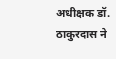अधीक्षक डॉ. ठाकुरदास ने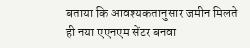बताया कि आवश्यकतानुसार जमीन मिलते ही नया एएनएम सेंटर बनवा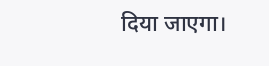दिया जाएगा।